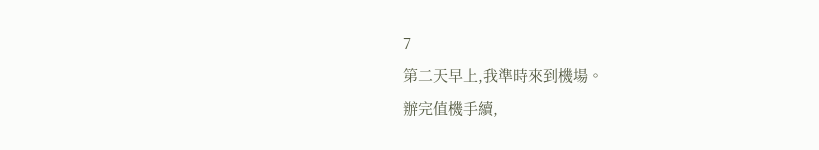7
第二天早上,我準時來到機場。
辦完值機手續,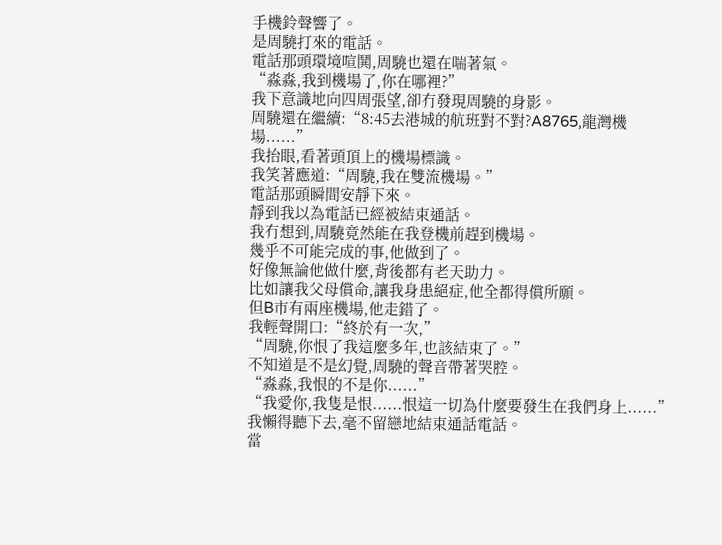手機鈴聲響了。
是周驍打來的電話。
電話那頭環境喧鬨,周驍也還在喘著氣。
“淼淼,我到機場了,你在哪裡?”
我下意識地向四周張望,卻冇發現周驍的身影。
周驍還在繼續:“8:45去港城的航班對不對?A8765,龍灣機場......”
我抬眼,看著頭頂上的機場標識。
我笑著應道:“周驍,我在雙流機場。”
電話那頭瞬間安靜下來。
靜到我以為電話已經被結束通話。
我冇想到,周驍竟然能在我登機前趕到機場。
幾乎不可能完成的事,他做到了。
好像無論他做什麼,背後都有老天助力。
比如讓我父母償命,讓我身患絕症,他全都得償所願。
但B市有兩座機場,他走錯了。
我輕聲開口:“終於有一次,”
“周驍,你恨了我這麼多年,也該結束了。”
不知道是不是幻覺,周驍的聲音帶著哭腔。
“淼淼,我恨的不是你......”
“我愛你,我隻是恨......恨這一切為什麼要發生在我們身上......”
我懶得聽下去,毫不留戀地結束通話電話。
當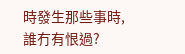時發生那些事時,誰冇有恨過?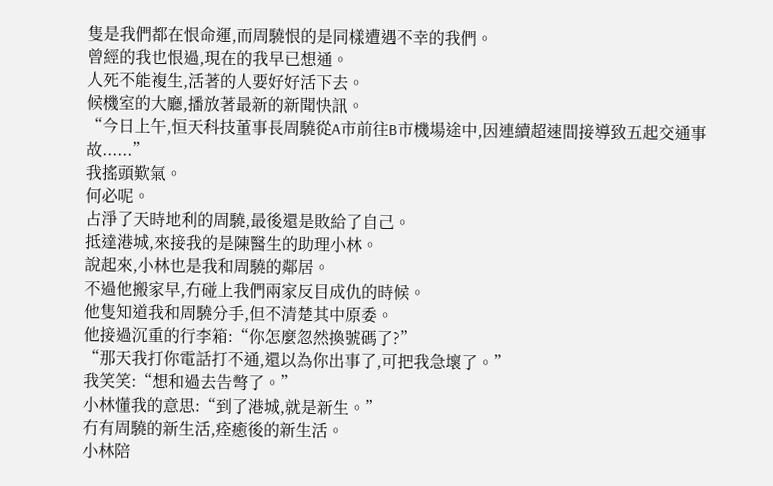隻是我們都在恨命運,而周驍恨的是同樣遭遇不幸的我們。
曾經的我也恨過,現在的我早已想通。
人死不能複生,活著的人要好好活下去。
候機室的大廳,播放著最新的新聞快訊。
“今日上午,恒天科技董事長周驍從A市前往B市機場途中,因連續超速間接導致五起交通事故......”
我搖頭歎氣。
何必呢。
占淨了天時地利的周驍,最後還是敗給了自己。
抵達港城,來接我的是陳醫生的助理小林。
說起來,小林也是我和周驍的鄰居。
不過他搬家早,冇碰上我們兩家反目成仇的時候。
他隻知道我和周驍分手,但不清楚其中原委。
他接過沉重的行李箱:“你怎麼忽然換號碼了?”
“那天我打你電話打不通,還以為你出事了,可把我急壞了。”
我笑笑:“想和過去告彆了。”
小林懂我的意思:“到了港城,就是新生。”
冇有周驍的新生活,痊癒後的新生活。
小林陪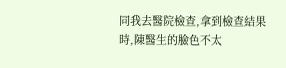同我去醫院檢查,拿到檢查結果時,陳醫生的臉色不太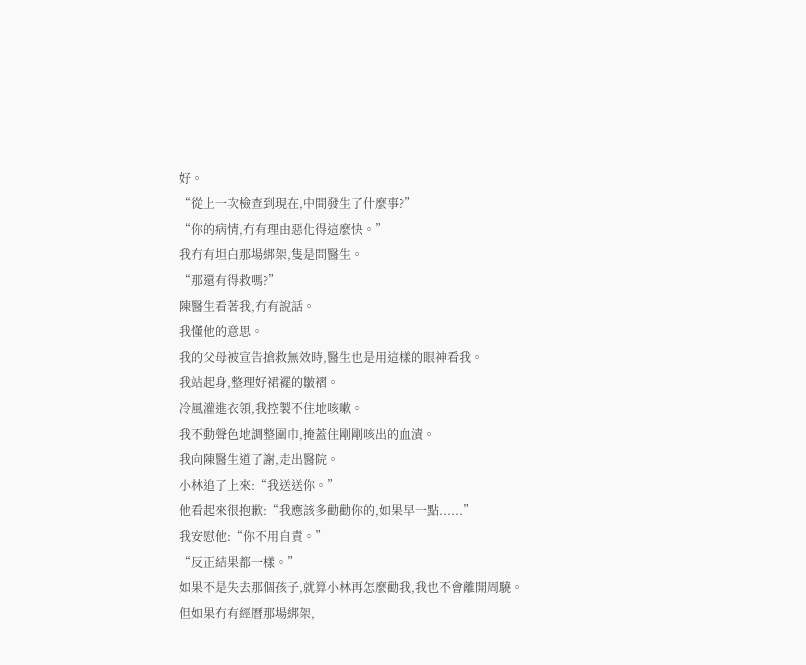好。
“從上一次檢查到現在,中間發生了什麼事?”
“你的病情,冇有理由惡化得這麼快。”
我冇有坦白那場綁架,隻是問醫生。
“那還有得救嗎?”
陳醫生看著我,冇有說話。
我懂他的意思。
我的父母被宣告搶救無效時,醫生也是用這樣的眼神看我。
我站起身,整理好裙襬的皺褶。
冷風灌進衣領,我控製不住地咳嗽。
我不動聲色地調整圍巾,掩蓋住剛剛咳出的血漬。
我向陳醫生道了謝,走出醫院。
小林追了上來:“我送送你。”
他看起來很抱歉:“我應該多勸勸你的,如果早一點......”
我安慰他:“你不用自責。”
“反正結果都一樣。”
如果不是失去那個孩子,就算小林再怎麼勸我,我也不會離開周驍。
但如果冇有經曆那場綁架,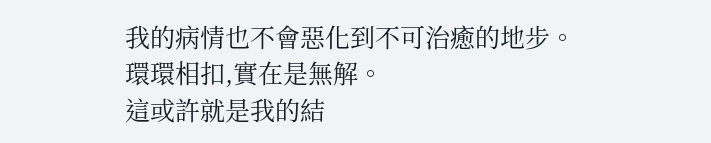我的病情也不會惡化到不可治癒的地步。
環環相扣,實在是無解。
這或許就是我的結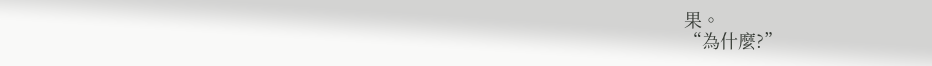果。
“為什麼?”